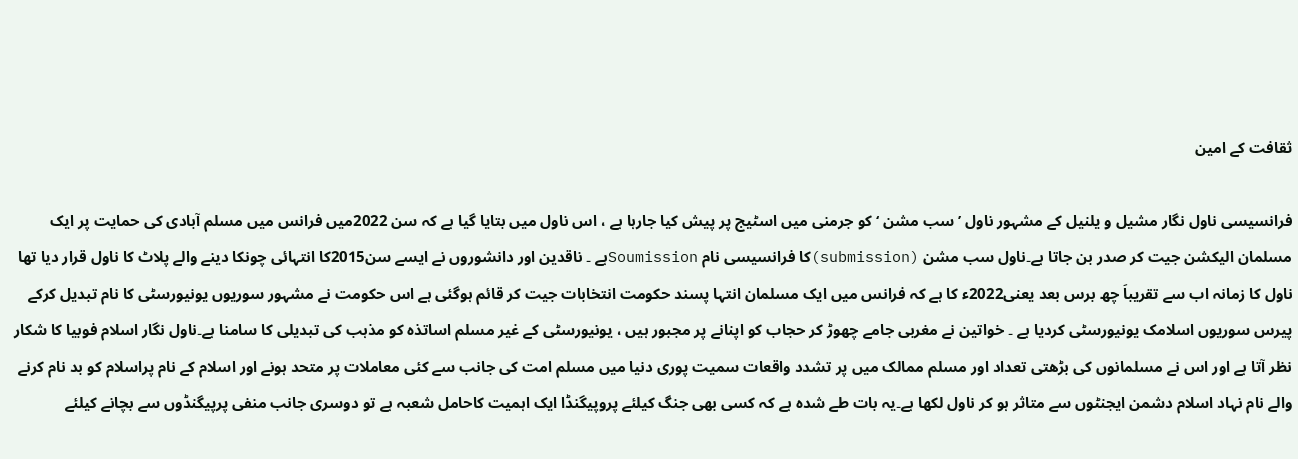ثقافت کے امین

فرانسیسی ناول نگار مشیل و یلنیل کے مشہور ناول ’ سب مشن ‘ کو جرمنی میں اسٹیج پر پیش کیا جارہا ہے ، اس ناول میں بتایا گیا ہے کہ سن 2022میں فرانس میں مسلم آبادی کی حمایت پر ایک مسلمان الیکشن جیت کر صدر بن جاتا ہے۔ناول سب مشن (submission)کا فرانسیسی نام Soumissionہے ۔ ناقدین اور دانشوروں نے ایسے سن2015کا انتہائی چونکا دینے والے پلاٹ کا ناول قرار دیا تھا ناول کا زمانہ اب سے تقریباَ چھ برس بعد یعنی2022ء کا ہے کہ فرانس میں ایک مسلمان انتہا پسند حکومت انتخابات جیت کر قائم ہوگئی ہے اس حکومت نے مشہور سوریوں یونیورسٹی کا نام تبدیل کرکے پیرس سوریوں اسلامک یونیورسٹی کردیا ہے ۔ خواتین نے مغربی جامے چھوڑ کر حجاب کو اپنانے پر مجبور ہیں ، یونیورسٹی کے غیر مسلم اساتذہ کو مذہب کی تبدیلی کا سامنا ہے۔ناول نگار اسلام فوبیا کا شکار نظر آتا ہے اور اس نے مسلمانوں کی بڑھتی تعداد اور مسلم ممالک میں پر تشدد واقعات سمیت پوری دنیا میں مسلم امت کی جانب سے کئی معاملات پر متحد ہونے اور اسلام کے نام پراسلام کو بد نام کرنے والے نام نہاد اسلام دشمن ایجنٹوں سے متاثر ہو کر ناول لکھا ہے۔یہ بات طے شدہ ہے کہ کسی بھی جنگ کیلئے پروپیگنڈا ایک اہمیت کاحامل شعبہ ہے تو دوسری جانب منفی پرپیگنڈوں سے بچانے کیلئے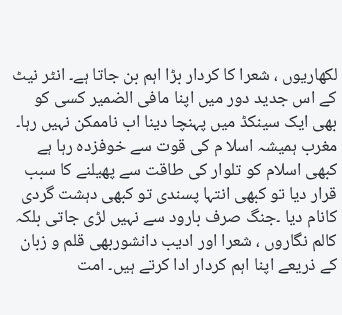لکھاریوں ، شعرا کا کردار بڑا اہم بن جاتا ہے۔ انٹر نیٹ کے اس جدید دور میں اپنا مافی الضمیر کسی کو بھی ایک سینکڈ میں پہنچا دینا اب ناممکن نہیں رہا۔ مغرب ہمیشہ اسلا م کی قوت سے خوفزدہ رہا ہے کبھی اسلام کو تلوار کی طاقت سے پھیلنے کا سبب قرار دیا تو کبھی انتہا پسندی تو کبھی دہشت گردی کانام دیا ۔جنگ صرف بارود سے نہیں لڑی جاتی بلکہ کالم نگاروں ، شعرا اور ادیب دانشوربھی قلم و زبان کے ذریعے اپنا اہم کردار ادا کرتے ہیں۔ امت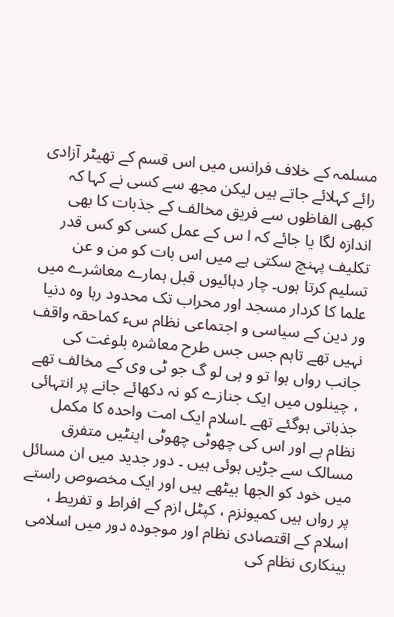مسلمہ کے خلاف فرانس میں اس قسم کے تھیٹر آزادی رائے کہلائے جاتے ہیں لیکن مجھ سے کسی نے کہا کہ کبھی الفاظوں سے فریق مخالف کے جذبات کا بھی اندازہ لگا یا جائے کہ ا س کے عمل کسی کو کس قدر تکلیف پہنچ سکتی ہے میں اس بات کو من و عن تسلیم کرتا ہوں۔ چار دہائیوں قبل ہمارے معاشرے میں علما کا کردار مسجد اور محراب تک محدود رہا وہ دنیا ور دین کے سیاسی و اجتماعی نظام سء کماحقہ واقف نہیں تھے تاہم جس جس طرح معاشرہ بلوغت کی جانب رواں ہوا تو و ہی لو گ جو ٹی وی کے مخالف تھے ، چینلوں میں ایک جنازے کو نہ دکھائے جانے پر انتہائی جذباتی ہوگئے تھے ۔اسلام ایک امت واحدہ کا مکمل نظام ہے اور اس کی چھوٹی چھوٹی اینٹیں متفرق مسالک سے جڑیں ہوئی ہیں ۔ دور جدید میں ان مسائل میں خود کو الجھا بیٹھے ہیں اور ایک مخصوص راستے پر رواں ہیں کمیونزم ، کپٹل ازم کے افراط و تفریط ، اسلام کے اقتصادی نظام اور موجودہ دور میں اسلامی بینکاری نظام کی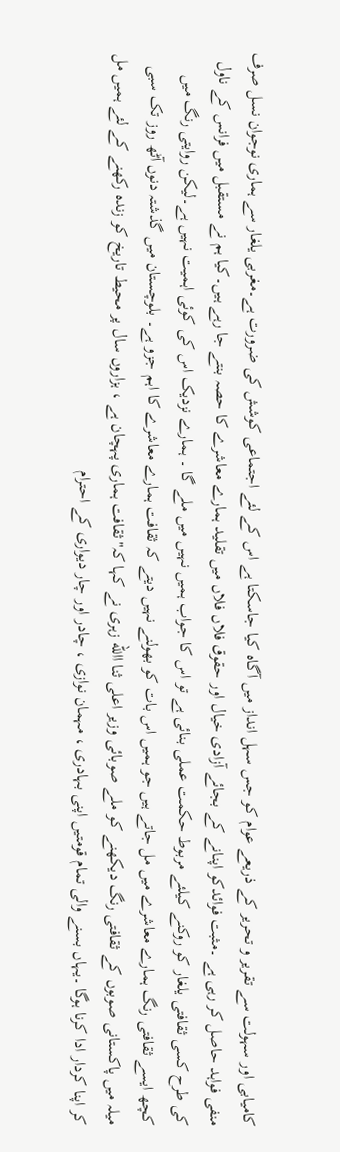کامیابی اور سہولت سے تقریر و تحریر کے ذریعے عوام کو جس سہل انداز میں آگاہ کیا جاسکتا ہے اس کے لئے اجتماعی کوشش کی ضرورت ہے۔مغربی یلغار سے ہماری نوجوان نسل صرف منفی فواہد حاصل کر رہی ہے ۔مثبت فوائدکو اپنانے کے بجائے آزادی خیال اور حقوق فلاں فلاں میں تقلید ہمارے معاشرے کا حصہ بنتے جا رہے ہیں۔کیا ہم نے مستقبل میں فرانس کے ناول کی طرح کسی ثقافتی یلغار کو روکنے کیلئے مربوط حکمت عملی بنائی ہے تو اس کا جواب ہمیں نہیں میں ملے گا ۔ ہمارے نزدیک اس کی کوئی اہمیت نہیں ہے۔لیکن روایتی رنگ میں کچھ ایسے ثقافتی رنگ ہمارے معاشرے میں مل جاتے ہیں جو ہمیں اس بات کو بھولنے نہیں دیتے کہ ثقافت ہمارے معاشرے کا اہم جزو ہے۔ بلوچستان میں گذشتہ دنوں آٹھ روز تک سبی میلہ میں پاکستانی صوبوں کے ثقافتی رنگ دیکھنے کو ملے صوبائی وزیر اعلی ثنا االله زہری نے کہا کہ"ثقافت ہماری پہچان ہے ، ہزاروں سال پر محیط تاریخ کو زندہ رکھنے کے لئے ہمیں مل کر اپنا کردار ادا کرنا ہوگا ۔یہاں بسنے والی تمام قومتیں اپنی بہادری ، مہمان نوازی ، چادر اور چار دیواری کے احترام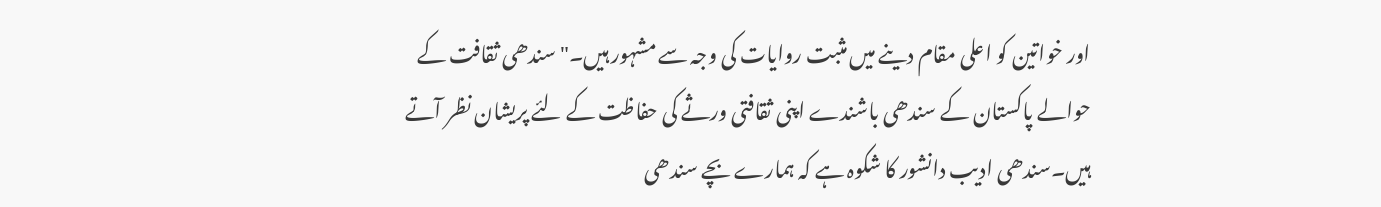اور خواتین کو اعلی مقام دینے میں مثبت روایات کی وجہ سے مشہور ہیں۔"سندھی ثقافت کے حوالے پاکستان کے سندھی باشندے اپنی ثقافتی ورثے کی حفاظت کے لئے پریشان نظر آتے ہیں۔سندھی ادیب دانشور کا شکوہ ہے کہ ہمارے بچے سندھی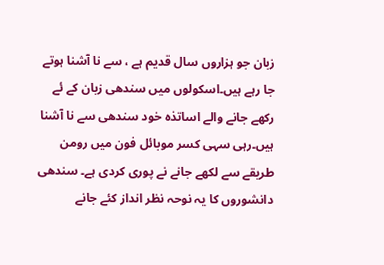زبان جو ہزاروں سال قدیم ہے ، سے نا آشنا ہوتے جا رہے ہیں۔اسکولوں میں سندھی زبان کے ئے رکھے جانے والے اساتذہ خود سندھی سے نا آشنا ہیں۔رہی سہی کسر موبائل فون میں رومن طریقے سے لکھے جانے نے پوری کردی ہے۔ سندھی دانشوروں کا یہ نوحہ نظر انداز کئے جانے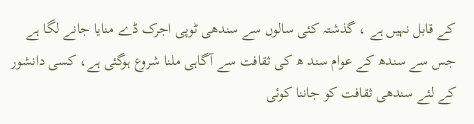کے قابل نہیں ہے ، گذشتہ کئی سالوں سے سندھی ٹوپی اجرک ڈے منایا جانے لگا ہے جس سے سندھ کے عوام سند ھ کی ثقافت سے آگاہی ملنا شروع ہوگئی ہے، کسی دانشور کے لئے سندھی ثقافت کو جاننا کوئی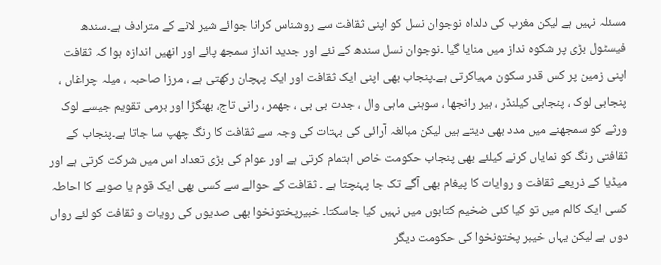مسئلہ نہیں ہے لیکن مغرب کی دلداہ نوجوان نسل کو اپنی ثقافت سے روشناس کرانا جوائے شیر لانے کے مترادف ہے۔سندھ فیسٹول بڑی پر شکوہ نداز میں منایا گیا ۔نوجوان نسل سندھ کے نئے اور جدید انداز سمجھ پائے اور انھیں اندازہ ہوا کہ ثقافت اپنی زمین پر کس قدر سکون مہیاکرتی ہے۔پنجاب بھی اپنی ایک ثقافت اور ایک پہچان رکھتی ہے ، مرزا صاحبہ ، میلہ چراغاں ، پنجابی لوک ، پنجابی کیلنڈر ، ہیر رانجھا ، سوہنی ماہی وال ، جدت بی بی ، جھمر ، رانی تاج، بھنگڑا اور برمی تقویم جیسے لوک ورثے کو سمجھنے میں مدد بھی دیتے ہیں لیکن مبالغہ آرائی کی بہتات کی وجہ سے ثقافت کا رنگ چھپ سا جاتا ہے۔پنجاب کے ثقافتی رنگ کو نمایاں کرنے کیلئے بھی پنجاب حکومت خاص اہتمام کرتی ہے اور عوام کی بڑی تعداد اس میں شرکت کرتی ہے اور میڈیا کے ذریعے ثقافت و روایات کا پیغام بھی آگے تک جا پہنچتا ہے ۔ ثقافت کے حوالے سے کسی بھی ایک قوم یا صوبے کا احاطہ کسی ایک کالم میں تو کیا کئی ضخیم کتابوں میں نہیں کیا جاسکتا۔ خبیرپختونخوا بھی صدیوں کی رویات و ثقافت کو لئے رواں دوں ہے لیکن یہاں خیبر پختونخوا کی حکومت دیگر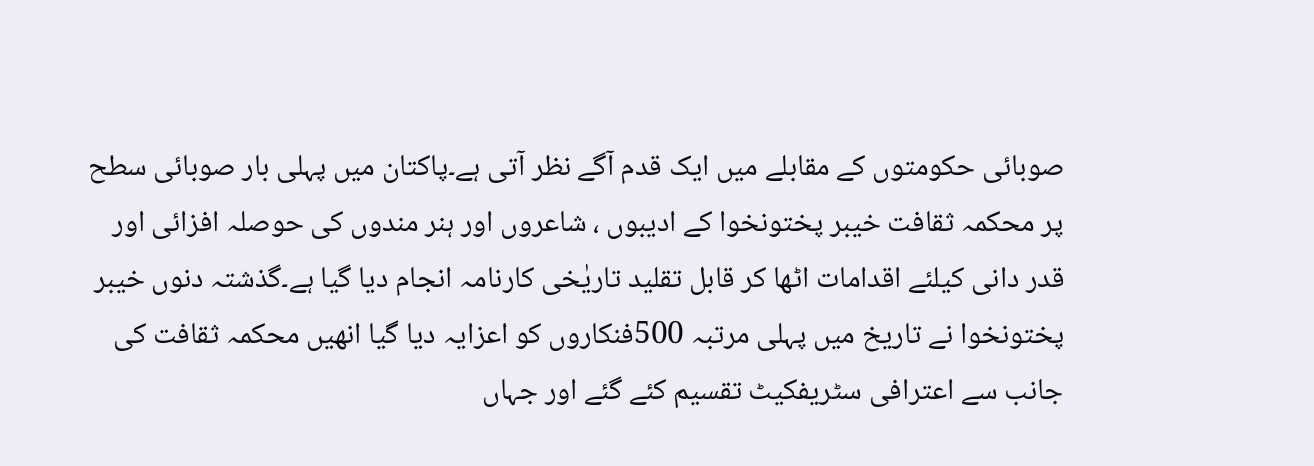صوبائی حکومتوں کے مقابلے میں ایک قدم آگے نظر آتی ہے۔پاکتان میں پہلی بار صوبائی سطح پر محکمہ ثقافت خیبر پختونخوا کے ادیبوں ، شاعروں اور ہنر مندوں کی حوصلہ افزائی اور قدر دانی کیلئے اقدامات اٹھا کر قابل تقلید تاریٰخی کارنامہ انجام دیا گیا ہے۔گذشتہ دنوں خیبر پختونخوا نے تاریخ میں پہلی مرتبہ 500فنکاروں کو اعزایہ دیا گیا انھیں محکمہ ثقافت کی جانب سے اعترافی سٹریفکیٹ تقسیم کئے گئے اور جہاں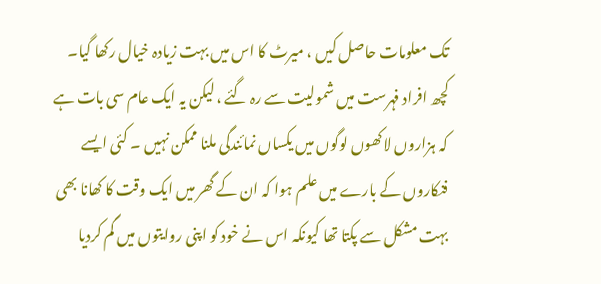تک معلومات حاصل کیں ، میرٹ کا اس میں بہت زیادہ خیال رکھا گیا۔ کچھ افراد فہرست میں شمولیت سے رہ گئے ، لیکن یہ ایک عام سی بات ہے کہ ہزاروں لاکھوں لوگوں میں یکساں نمائندگی ملنا ممکن نہیں ۔ کئی ایسے فنکاروں کے بارے میں علم ہوا کہ ان کے گھر میں ایک وقت کا کھانا بھی بہت مشکل سے پکتا تھا کیونکہ اس نے خود کو اپنی روایتوں میں گم کردیا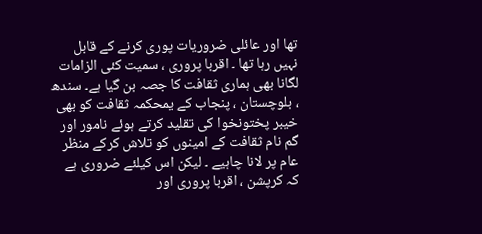تھا اور عائلی ضروریات پوری کرنے کے قابل نہیں رہا تھا ۔ اقربا پروری ، سمیت کئی الزامات لگانا بھی ہماری ثقافت کا جصہ بن گیا ہے۔ سندھ ، بلوچستان ، پنجاب کے یمحکمہ ثقافت کو بھی خیبر پختونخوا کی تقلید کرتے ہوئے نامور اور گم نام ثقافت کے امینوں کو تلاش کرکے منظر عام پر لانا چاہیے ۔ لیکن اس کیلئے ضروری ہے کہ کرپشن ، اقربا پروری اور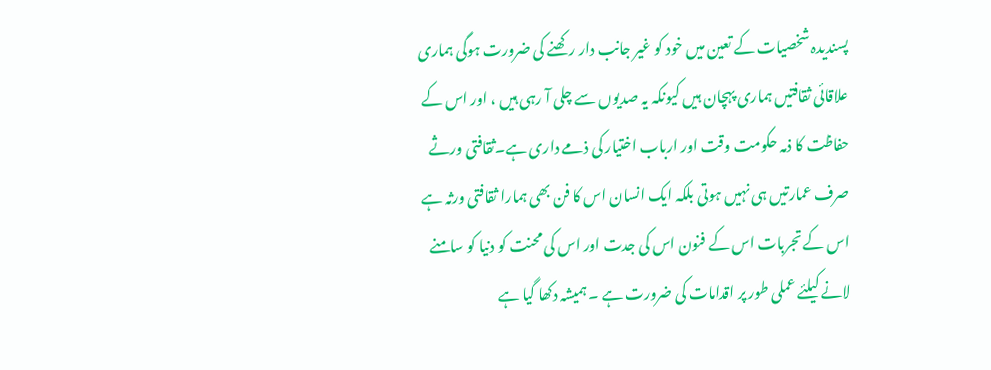پسندیدہ شخصیات کے تعین میں خود کو غیر جانب دار رکھنے کی ضرورت ہوگی ہماری علاقائی ثقافتیں ہماری پہچان ہیں کیونکہ یہ صدیوں سے چلی آ رہی ہیں ، اور اس کے حفاظت کا ذمہ حکومت وقت اور ارباب اختیار کی ذمے داری ہے۔ثقافتی ورثے صرف عمارتیں ہی نہیں ہوتی بلکہ ایک انسان اس کا فن بھی ہمارا ثقافتی ورثہ ہے اس کے تجربات اس کے فنون اس کی جدت اور اس کی محنت کو دنیا کو سامنے لانے کیلئے عملی طور پر اقدامات کی ضرورت ہے ۔ ہمیشہ دکھا گیا ہے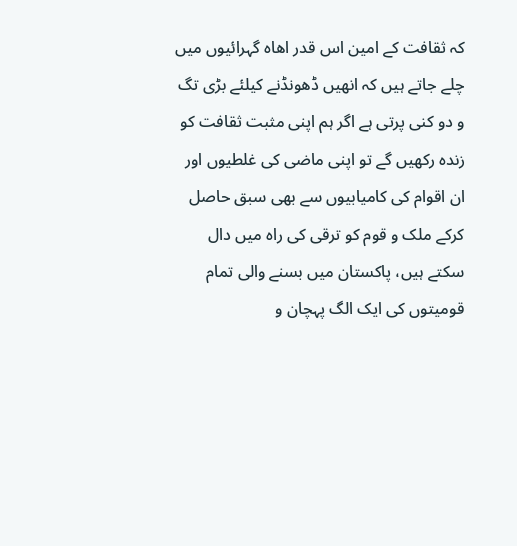کہ ثقافت کے امین اس قدر اھاہ گہرائیوں میں چلے جاتے ہیں کہ انھیں ڈھونڈنے کیلئے بڑی تگ و دو کنی پرتی ہے اگر ہم اپنی مثبت ثقافت کو زندہ رکھیں گے تو اپنی ماضی کی غلطیوں اور ان اقوام کی کامیابیوں سے بھی سبق حاصل کرکے ملک و قوم کو ترقی کی راہ میں دال سکتے ہیں، پاکستان میں بسنے والی تمام قومیتوں کی ایک الگ پہچان و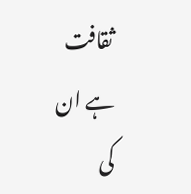ثقافت ہے ان کی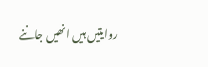روایتیں ہیں انھیں جاننے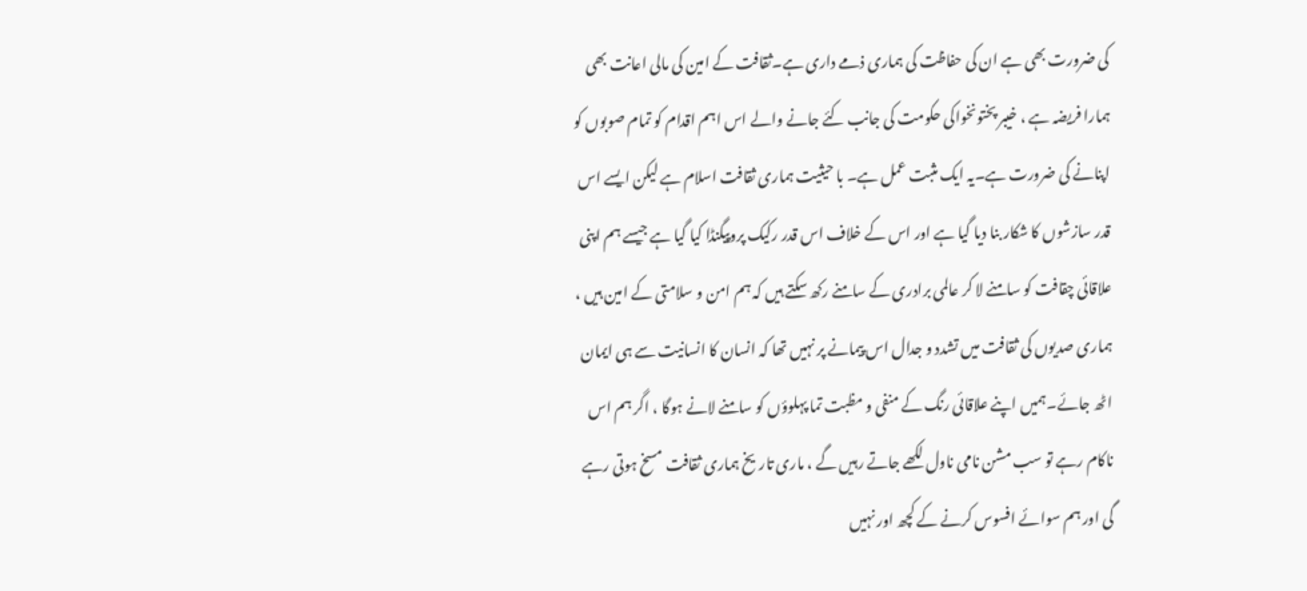کی ضرورت بھی ہے ان کی حفاظت کی ہماری ذمے داری ہے۔ثقافت کے امین کی مالی اعانت بھی ہمارا فریضہ ہے ، خیبر پختونخواکی حکومت کی جانب کئے جانے والے اس اہم اقدام کو تمام صوبوں کو اپنانے کی ضرورت ہے۔یہ ایک مثبت عمل ہے۔ با حیثیت ہماری ثقافت اسلام ہے لیکن ایسے اس قدر سازشوں کا شکار بنا دیا گیا ہے اور اس کے خلاف اس قدر رکیک پروپیگنڈا کیا گیا ہے جیسے ہم اپنی علاقائی چقافت کو سامنے لا کر عالمی برادری کے سامنے رکھ سکتے ہیں کہ ہم امن و سلامتی کے امین ہیں ، ہماری صدیوں کی ثقافت میں تشدد و جدال اس پیمانے پر نہیں تھا کہ انسان کا انسانیت سے ہی ایمان اٹھ جائے۔ہمیں اپنے علاقائی رنگ کے منفی و مظبت تما پہلوؤں کو سامنے لانے ہوگا ، اگر ہم اس ناکام رہے تو سب مشن نامی ناول لکھے جاتے رہیں گے ، ماری تاریخ ہماری ثقافت مسخ ہوتی رہے گی اور ہم سوائے افسوس کرنے کے کچھ اور نہیں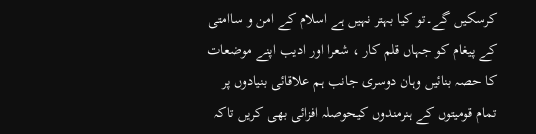کرسکیں گے۔تو کیا بہتر نہیں ہے اسلام کے امن و ساامتی کے پیغام کو جہاں قلم کار ، شعرا اور ادیب اپنے موضعات کا حصہ بنائیں وہان دوسری جانب ہم علاقائی بنیادوں پر تمام قومیتوں کے ہنرمندوں کیحوصلہ افزائی بھی کریں تاکہ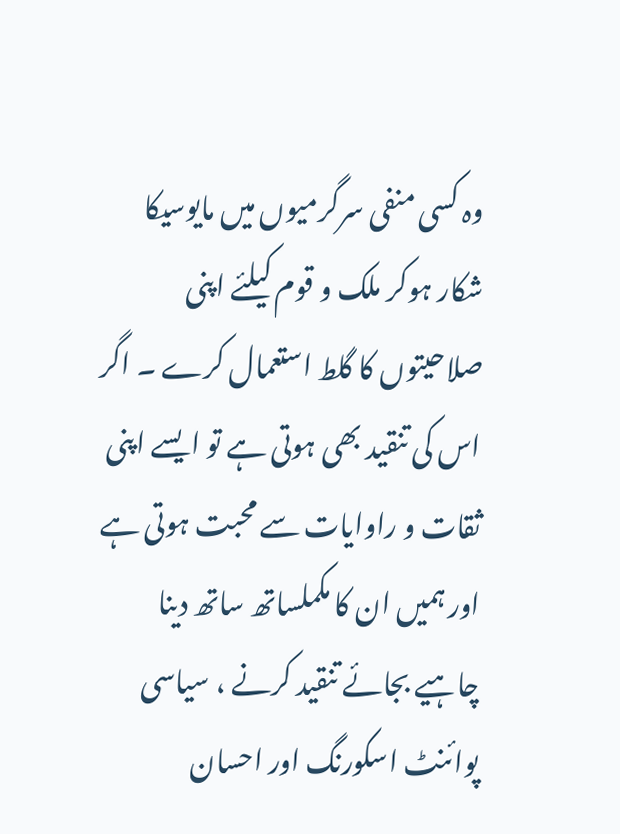وہ کسی منفی سرگرمیوں میں مایوسیکا شکار ہوکر ملک و قوم کیلئے اپنی صلاحیتوں کا گلط استعمال کرے ۔ اگر اس کی تنقید بھی ہوتی ہے تو ایسے اپنی ثقات و راوایات سے محبت ہوتی ہے اور ہمیں ان کا مکملساتھ ساتھ دینا چاہیے بجائے تنقید کرنے ، سیاسی پوائنٹ اسکورنگ اور احسان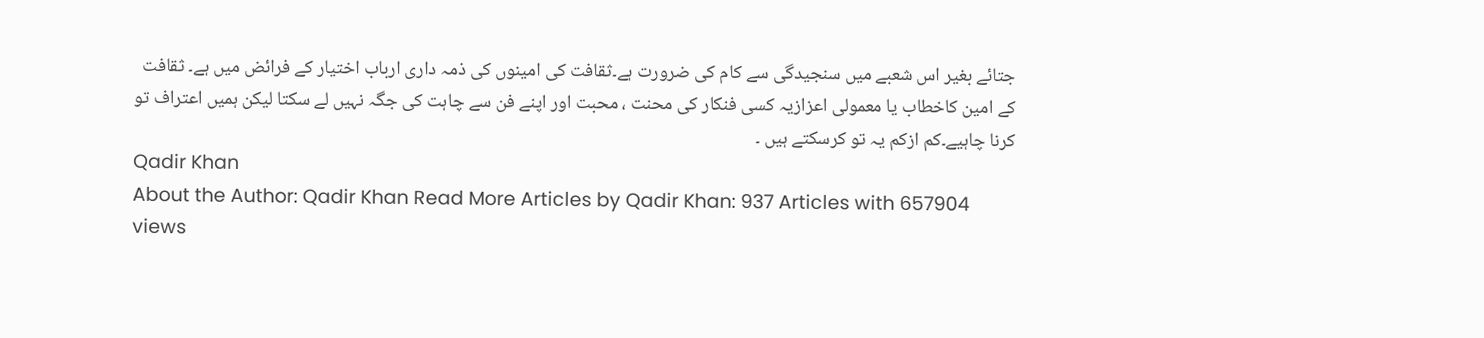جتائے بغیر اس شعبے میں سنجیدگی سے کام کی ضرورت ہے۔ثقافت کی امینوں کی ذمہ داری ارباب اختیار کے فرائض میں ہے۔ ثقافت کے امین کاخطاب یا معمولی اعزازیہ کسی فنکار کی محنت ، محبت اور اپنے فن سے چاہت کی جگہ نہیں لے سکتا لیکن ہمیں اعتراف تو کرنا چاہیے۔کم ازکم یہ تو کرسکتے ہیں ۔
Qadir Khan
About the Author: Qadir Khan Read More Articles by Qadir Khan: 937 Articles with 657904 views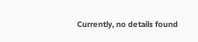Currently, no details found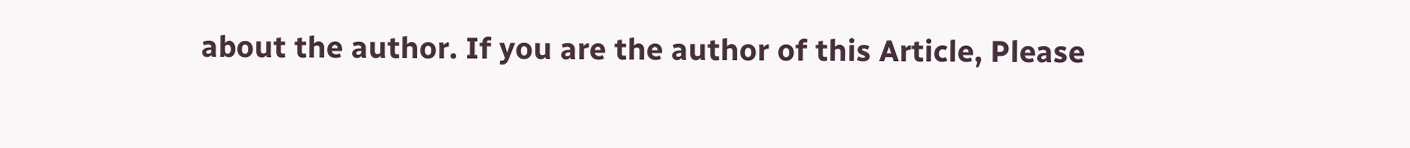about the author. If you are the author of this Article, Please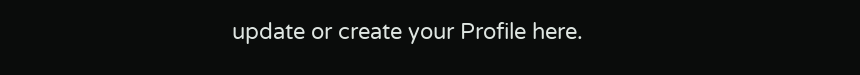update or create your Profile here.